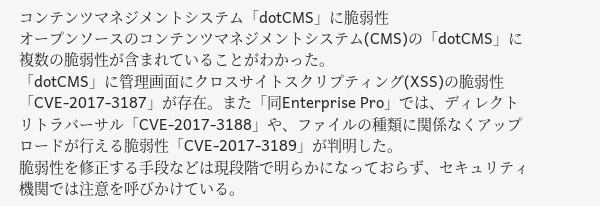コンテンツマネジメントシステム「dotCMS」に脆弱性
オープンソースのコンテンツマネジメントシステム(CMS)の「dotCMS」に複数の脆弱性が含まれていることがわかった。
「dotCMS」に管理画面にクロスサイトスクリプティング(XSS)の脆弱性「CVE-2017-3187」が存在。また「同Enterprise Pro」では、ディレクトリトラバーサル「CVE-2017-3188」や、ファイルの種類に関係なくアップロードが行える脆弱性「CVE-2017-3189」が判明した。
脆弱性を修正する手段などは現段階で明らかになっておらず、セキュリティ機関では注意を呼びかけている。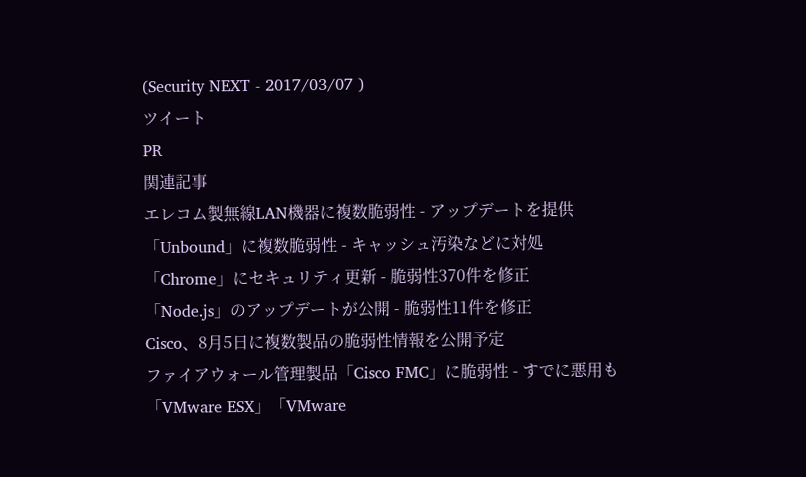(Security NEXT - 2017/03/07 )
ツイート
PR
関連記事
エレコム製無線LAN機器に複数脆弱性 - アップデートを提供
「Unbound」に複数脆弱性 - キャッシュ汚染などに対処
「Chrome」にセキュリティ更新 - 脆弱性370件を修正
「Node.js」のアップデートが公開 - 脆弱性11件を修正
Cisco、8月5日に複数製品の脆弱性情報を公開予定
ファイアウォール管理製品「Cisco FMC」に脆弱性 - すでに悪用も
「VMware ESX」「VMware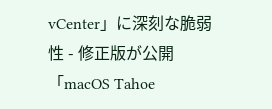vCenter」に深刻な脆弱性 - 修正版が公開
「macOS Tahoe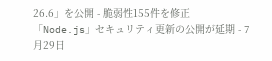26.6」を公開 - 脆弱性155件を修正
「Node.js」セキュリティ更新の公開が延期 - 7月29日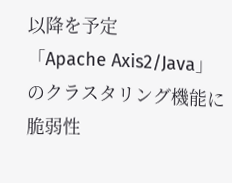以降を予定
「Apache Axis2/Java」のクラスタリング機能に脆弱性